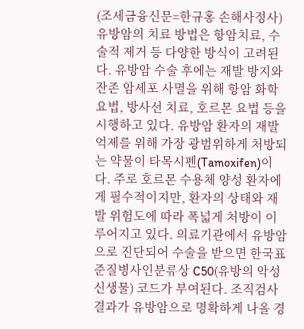(조세금융신문=한규홍 손해사정사) 유방암의 치료 방법은 항암치료, 수술적 제거 등 다양한 방식이 고려된다. 유방암 수술 후에는 재발 방지와 잔존 암세포 사멸을 위해 항암 화학요법, 방사선 치료, 호르몬 요법 등을 시행하고 있다. 유방암 환자의 재발 억제를 위해 가장 광범위하게 처방되는 약물이 타목시펜(Tamoxifen)이다. 주로 호르몬 수용체 양성 환자에게 필수적이지만, 환자의 상태와 재발 위험도에 따라 폭넓게 처방이 이루어지고 있다. 의료기관에서 유방암으로 진단되어 수술을 받으면 한국표준질병사인분류상 C50(유방의 악성 신생물) 코드가 부여된다. 조직검사 결과가 유방암으로 명확하게 나올 경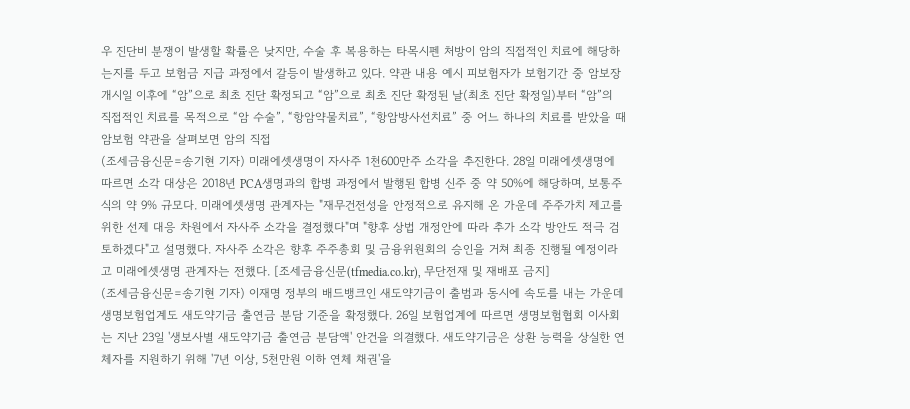우 진단비 분쟁이 발생할 확률은 낮지만, 수술 후 복용하는 타목시펜 처방이 암의 직접적인 치료에 해당하는지를 두고 보험금 지급 과정에서 갈등이 발생하고 있다. 약관 내용 예시 피보험자가 보험기간 중 암보장개시일 이후에 “암”으로 최초 진단 확정되고 “암”으로 최초 진단 확정된 날(최초 진단 확정일)부터 “암”의 직접적인 치료를 목적으로 “암 수술”, “항암약물치료”, “항암방사선치료” 중 어느 하나의 치료를 받았을 때 암보험 약관을 살펴보면 암의 직접
(조세금융신문=송기현 기자) 미래에셋생명이 자사주 1천600만주 소각을 추진한다. 28일 미래에셋생명에 따르면 소각 대상은 2018년 PCA생명과의 합병 과정에서 발행된 합병 신주 중 약 50%에 해당하며, 보통주식의 약 9% 규모다. 미래에셋생명 관계자는 "재무건전성을 안정적으로 유지해 온 가운데 주주가치 제고를 위한 선제 대응 차원에서 자사주 소각을 결정했다"며 "향후 상법 개정안에 따라 추가 소각 방안도 적극 검토하겠다"고 설명했다. 자사주 소각은 향후 주주총회 및 금융위원회의 승인을 거쳐 최종 진행될 예정이라고 미래에셋생명 관계자는 전했다. [조세금융신문(tfmedia.co.kr), 무단전재 및 재배포 금지]
(조세금융신문=송기현 기자) 이재명 정부의 배드뱅크인 새도약기금이 출범과 동시에 속도를 내는 가운데 생명보험업계도 새도약기금 출연금 분담 기준을 확정했다. 26일 보험업계에 따르면 생명보험협회 이사회는 지난 23일 '생보사별 새도약기금 출연금 분담액' 안건을 의결했다. 새도약기금은 상환 능력을 상실한 연체자를 지원하기 위해 '7년 이상, 5천만원 이하 연체 채권'을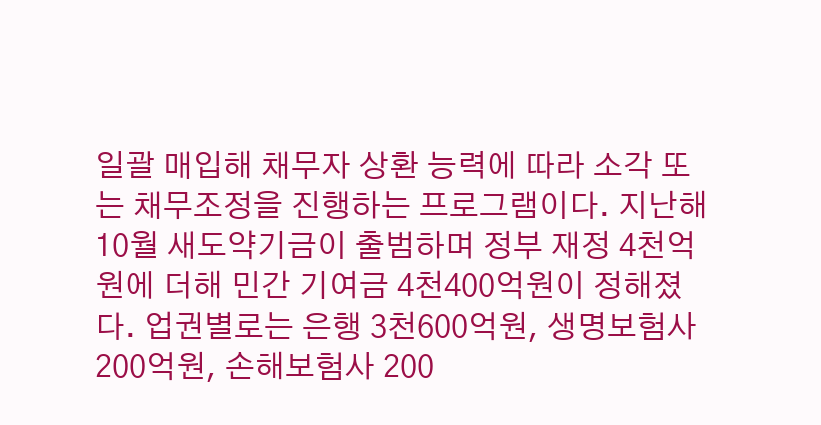일괄 매입해 채무자 상환 능력에 따라 소각 또는 채무조정을 진행하는 프로그램이다. 지난해 10월 새도약기금이 출범하며 정부 재정 4천억원에 더해 민간 기여금 4천400억원이 정해졌다. 업권별로는 은행 3천600억원, 생명보험사 200억원, 손해보험사 200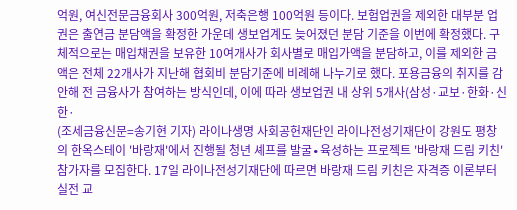억원, 여신전문금융회사 300억원, 저축은행 100억원 등이다. 보험업권을 제외한 대부분 업권은 출연금 분담액을 확정한 가운데 생보업계도 늦어졌던 분담 기준을 이번에 확정했다. 구체적으로는 매입채권을 보유한 10여개사가 회사별로 매입가액을 분담하고, 이를 제외한 금액은 전체 22개사가 지난해 협회비 분담기준에 비례해 나누기로 했다. 포용금융의 취지를 감안해 전 금융사가 참여하는 방식인데, 이에 따라 생보업권 내 상위 5개사(삼성·교보·한화·신한·
(조세금융신문=송기현 기자) 라이나생명 사회공헌재단인 라이나전성기재단이 강원도 평창의 한옥스테이 '바랑재'에서 진행될 청년 셰프를 발굴∙육성하는 프로젝트 '바랑재 드림 키친' 참가자를 모집한다. 17일 라이나전성기재단에 따르면 바랑재 드림 키친은 자격증 이론부터 실전 교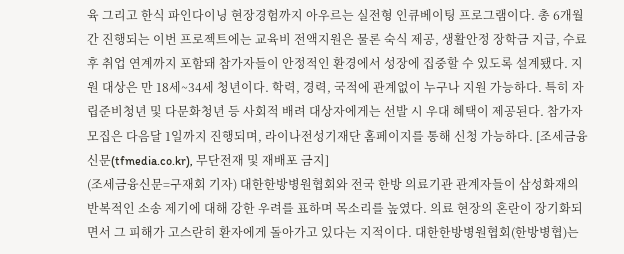육 그리고 한식 파인다이닝 현장경험까지 아우르는 실전형 인큐베이팅 프로그램이다. 총 6개월간 진행되는 이번 프로젝트에는 교육비 전액지원은 물론 숙식 제공, 생활안정 장학금 지급, 수료 후 취업 연계까지 포함돼 참가자들이 안정적인 환경에서 성장에 집중할 수 있도록 설계됐다. 지원 대상은 만 18세~34세 청년이다. 학력, 경력, 국적에 관계없이 누구나 지원 가능하다. 특히 자립준비청년 및 다문화청년 등 사회적 배려 대상자에게는 선발 시 우대 혜택이 제공된다. 참가자 모집은 다음달 1일까지 진행되며, 라이나전성기재단 홈페이지를 통해 신청 가능하다. [조세금융신문(tfmedia.co.kr), 무단전재 및 재배포 금지]
(조세금융신문=구재회 기자) 대한한방병원협회와 전국 한방 의료기관 관계자들이 삼성화재의 반복적인 소송 제기에 대해 강한 우려를 표하며 목소리를 높였다. 의료 현장의 혼란이 장기화되면서 그 피해가 고스란히 환자에게 돌아가고 있다는 지적이다. 대한한방병원협회(한방병협)는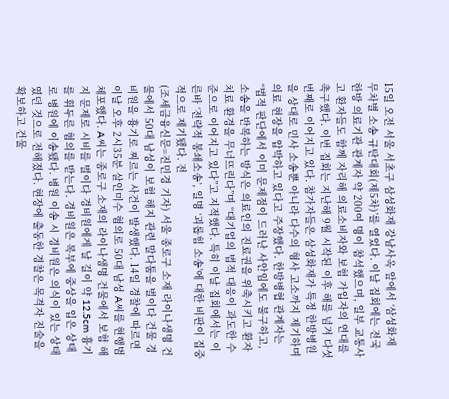15일 오전 서울 서초구 삼성화재 강남사옥 앞에서 ‘삼성화재 무차별 소송 규탄대회(제5차)’를 열었다. 이날 집회에는 전국 한방 의료기관 관계자 약 200여 명이 참석했으며, 일부 교통사고 환자들도 함께 자리해 의료소비자와 보험 가입자의 연대를 촉구했다. 이번 집회는 지난해 9월 시작된 이후 해를 넘겨 다섯 번째로 이어지고 있다. 참가자들은 삼성화재가 특정 한방병원을 상대로 민사 소송뿐 아니라 다수의 형사 고소까지 제기하며 의료 현장을 압박하고 있다고 주장했다. 한방병협 관계자는 “법적 판단에서 이미 문제점이 드러난 사안임에도 불구하고, 소송을 반복하는 방식은 의료인의 진료권을 위축시키고 환자 치료 환경을 무너뜨린다”며 “대기업의 법적 대응이 과도한 수준으로 이어지고 있다”고 지적했다. 특히 이날 집회에서는 이른바 ‘전략적 봉쇄소송’, 일명 ‘괴롭힘 소송’에 대한 비판이 집중적으로 제기됐다. 전
(조세금융신문=진민경 기자) 서울 종로구 소재 라이나생명 건물에서 50대 남성이 보험 해지 관련 말다툼을 벌이다 건물 경비원을 흉기로 찌르는 사건이 발생했다. 14일 경찰에 따르면 이날 오후 2시35분 살인미수 혐의로 50대 남성 A씨를 현행범 체포했다. A씨는 종로구 소재의 라이나생명 건물에서 보험 해지 문제로 시비를 벌이다 경비원에게 날 길이 약 12.5cm 흉기를 휘두른 혐의를 받는다. 경비원은 복부에 중상을 입은 상태로 병원에 이송됐다. 병원 이송 시 경비원은 의식이 있는 상태였던 것으로 전해졌다. 현장에 출동한 경찰은 목격자 진술을 확보하고 건물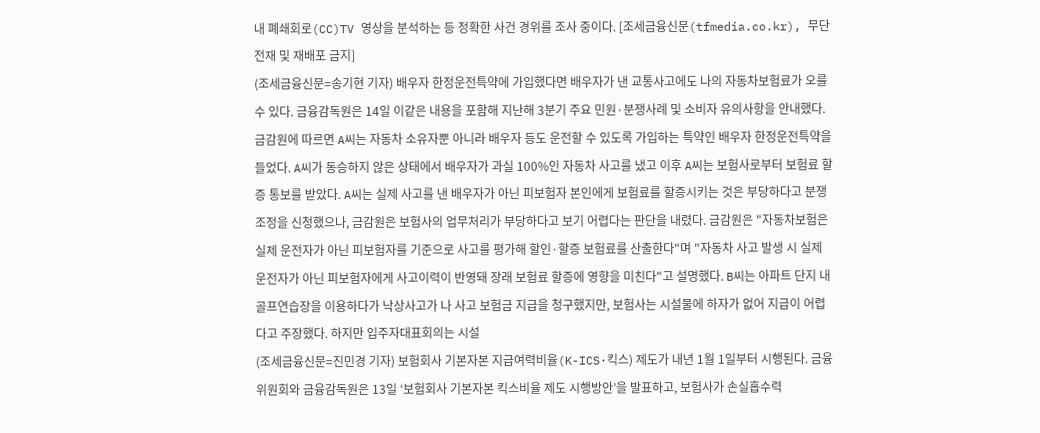내 폐쇄회로(CC)TV 영상을 분석하는 등 정확한 사건 경위를 조사 중이다. [조세금융신문(tfmedia.co.kr), 무단전재 및 재배포 금지]
(조세금융신문=송기현 기자) 배우자 한정운전특약에 가입했다면 배우자가 낸 교통사고에도 나의 자동차보험료가 오를 수 있다. 금융감독원은 14일 이같은 내용을 포함해 지난해 3분기 주요 민원·분쟁사례 및 소비자 유의사항을 안내했다. 금감원에 따르면 A씨는 자동차 소유자뿐 아니라 배우자 등도 운전할 수 있도록 가입하는 특약인 배우자 한정운전특약을 들었다. A씨가 동승하지 않은 상태에서 배우자가 과실 100%인 자동차 사고를 냈고 이후 A씨는 보험사로부터 보험료 할증 통보를 받았다. A씨는 실제 사고를 낸 배우자가 아닌 피보험자 본인에게 보험료를 할증시키는 것은 부당하다고 분쟁조정을 신청했으나, 금감원은 보험사의 업무처리가 부당하다고 보기 어렵다는 판단을 내렸다. 금감원은 "자동차보험은 실제 운전자가 아닌 피보험자를 기준으로 사고를 평가해 할인·할증 보험료를 산출한다"며 "자동차 사고 발생 시 실제 운전자가 아닌 피보험자에게 사고이력이 반영돼 장래 보험료 할증에 영향을 미친다"고 설명했다. B씨는 아파트 단지 내 골프연습장을 이용하다가 낙상사고가 나 사고 보험금 지급을 청구했지만, 보험사는 시설물에 하자가 없어 지급이 어렵다고 주장했다. 하지만 입주자대표회의는 시설
(조세금융신문=진민경 기자) 보험회사 기본자본 지급여력비율(K-ICS·킥스) 제도가 내년 1월 1일부터 시행된다. 금융위원회와 금융감독원은 13일 ‘보험회사 기본자본 킥스비율 제도 시행방안’을 발표하고, 보험사가 손실흡수력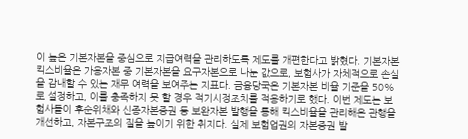이 높은 기본자본을 중심으로 지급여력을 관리하도록 제도를 개편한다고 밝혔다. 기본자본 킥스비율은 가용자본 중 기본자본을 요구자본으로 나눈 값으로, 보험사가 자체적으로 손실을 감내할 수 있는 재무 여력을 보여주는 지표다. 금융당국은 기본자본 비율 기준을 50%로 설정하고, 이를 충족하지 못 할 경우 적기시정조치를 적용하기로 했다. 이번 제도는 보험사들이 후순위채와 신종자본증권 등 보완자본 발행을 통해 킥스비율을 관리해온 관행을 개선하고, 자본구조의 질을 높이기 위한 취지다. 실제 보험업권의 자본증권 발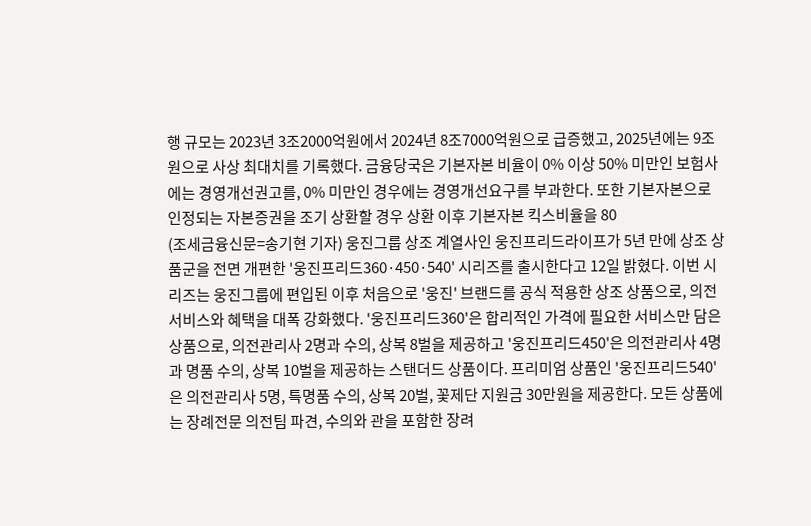행 규모는 2023년 3조2000억원에서 2024년 8조7000억원으로 급증했고, 2025년에는 9조원으로 사상 최대치를 기록했다. 금융당국은 기본자본 비율이 0% 이상 50% 미만인 보험사에는 경영개선권고를, 0% 미만인 경우에는 경영개선요구를 부과한다. 또한 기본자본으로 인정되는 자본증권을 조기 상환할 경우 상환 이후 기본자본 킥스비율을 80
(조세금융신문=송기현 기자) 웅진그룹 상조 계열사인 웅진프리드라이프가 5년 만에 상조 상품군을 전면 개편한 '웅진프리드360·450·540' 시리즈를 출시한다고 12일 밝혔다. 이번 시리즈는 웅진그룹에 편입된 이후 처음으로 '웅진' 브랜드를 공식 적용한 상조 상품으로, 의전 서비스와 혜택을 대폭 강화했다. '웅진프리드360'은 합리적인 가격에 필요한 서비스만 담은 상품으로, 의전관리사 2명과 수의, 상복 8벌을 제공하고 '웅진프리드450'은 의전관리사 4명과 명품 수의, 상복 10벌을 제공하는 스탠더드 상품이다. 프리미엄 상품인 '웅진프리드540'은 의전관리사 5명, 특명품 수의, 상복 20벌, 꽃제단 지원금 30만원을 제공한다. 모든 상품에는 장례전문 의전팀 파견, 수의와 관을 포함한 장려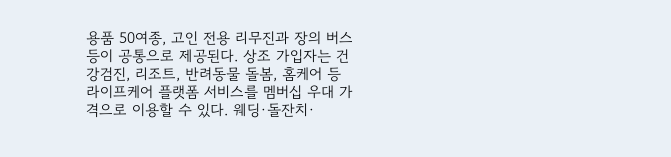용품 50여종, 고인 전용 리무진과 장의 버스 등이 공통으로 제공된다. 상조 가입자는 건강검진, 리조트, 반려동물 돌봄, 홈케어 등 라이프케어 플랫폼 서비스를 멤버십 우대 가격으로 이용할 수 있다. 웨딩·돌잔치·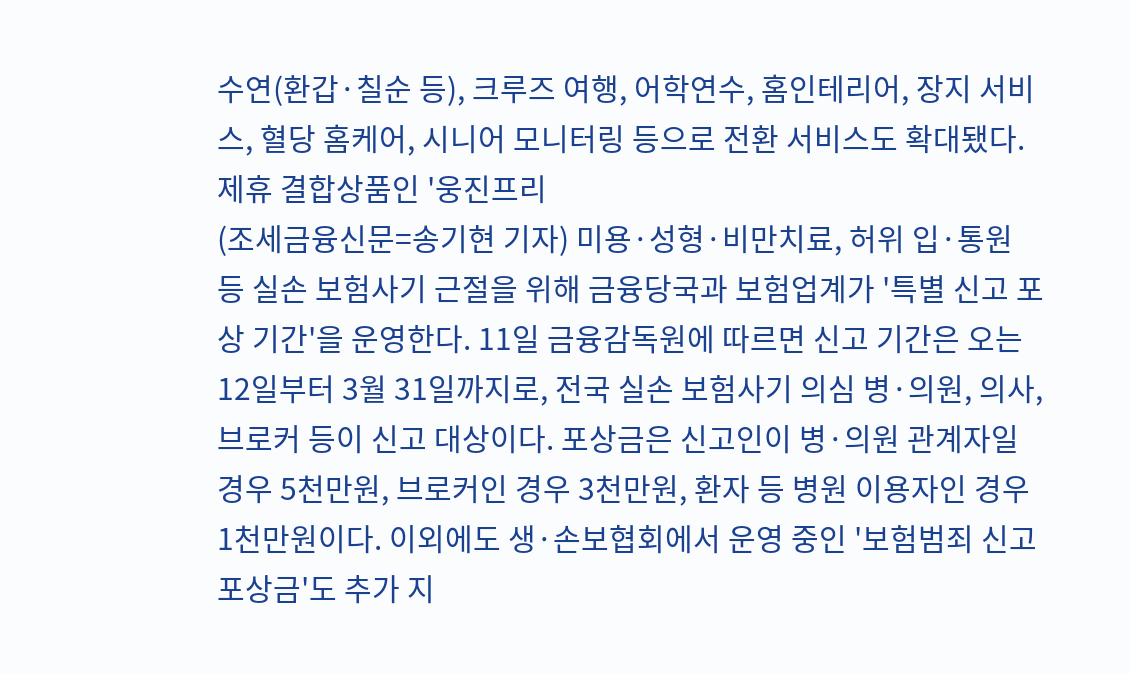수연(환갑·칠순 등), 크루즈 여행, 어학연수, 홈인테리어, 장지 서비스, 혈당 홈케어, 시니어 모니터링 등으로 전환 서비스도 확대됐다. 제휴 결합상품인 '웅진프리
(조세금융신문=송기현 기자) 미용·성형·비만치료, 허위 입·통원 등 실손 보험사기 근절을 위해 금융당국과 보험업계가 '특별 신고 포상 기간'을 운영한다. 11일 금융감독원에 따르면 신고 기간은 오는 12일부터 3월 31일까지로, 전국 실손 보험사기 의심 병·의원, 의사, 브로커 등이 신고 대상이다. 포상금은 신고인이 병·의원 관계자일 경우 5천만원, 브로커인 경우 3천만원, 환자 등 병원 이용자인 경우 1천만원이다. 이외에도 생·손보협회에서 운영 중인 '보험범죄 신고 포상금'도 추가 지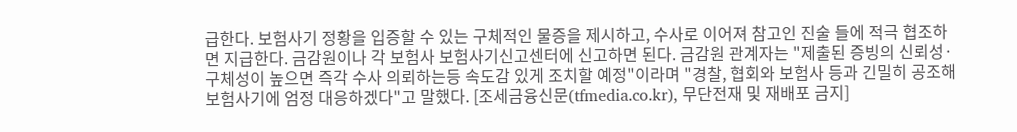급한다. 보험사기 정황을 입증할 수 있는 구체적인 물증을 제시하고, 수사로 이어져 참고인 진술 들에 적극 협조하면 지급한다. 금감원이나 각 보험사 보험사기신고센터에 신고하면 된다. 금감원 관계자는 "제출된 증빙의 신뢰성·구체성이 높으면 즉각 수사 의뢰하는등 속도감 있게 조치할 예정"이라며 "경찰, 협회와 보험사 등과 긴밀히 공조해 보험사기에 엄정 대응하겠다"고 말했다. [조세금융신문(tfmedia.co.kr), 무단전재 및 재배포 금지]